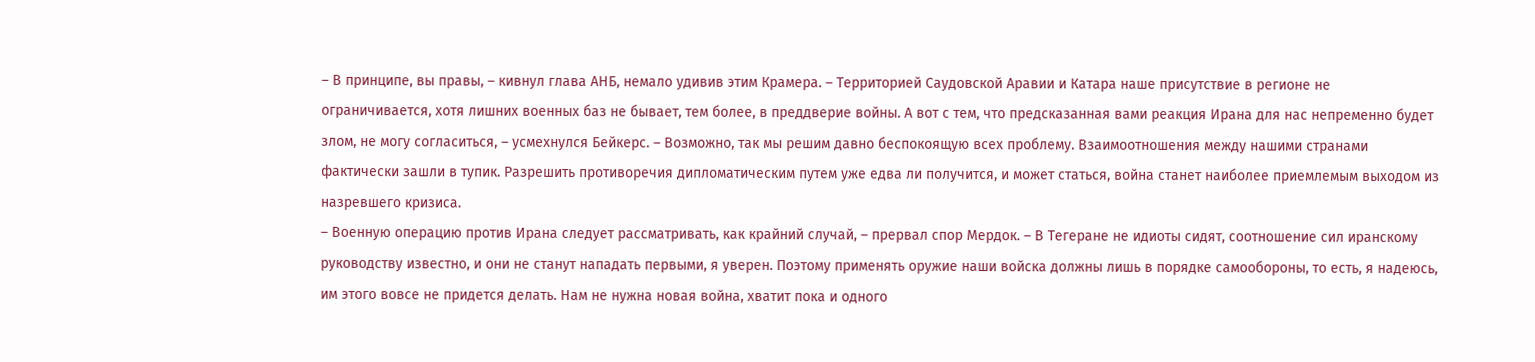– В принципе, вы правы, – кивнул глава АНБ, немало удивив этим Крамера. – Территорией Саудовской Аравии и Катара наше присутствие в регионе не ограничивается, хотя лишних военных баз не бывает, тем более, в преддверие войны. А вот с тем, что предсказанная вами реакция Ирана для нас непременно будет злом, не могу согласиться, – усмехнулся Бейкерс. – Возможно, так мы решим давно беспокоящую всех проблему. Взаимоотношения между нашими странами фактически зашли в тупик. Разрешить противоречия дипломатическим путем уже едва ли получится, и может статься, война станет наиболее приемлемым выходом из назревшего кризиса.
– Военную операцию против Ирана следует рассматривать, как крайний случай, – прервал спор Мердок. – В Тегеране не идиоты сидят, соотношение сил иранскому руководству известно, и они не станут нападать первыми, я уверен. Поэтому применять оружие наши войска должны лишь в порядке самообороны, то есть, я надеюсь, им этого вовсе не придется делать. Нам не нужна новая война, хватит пока и одного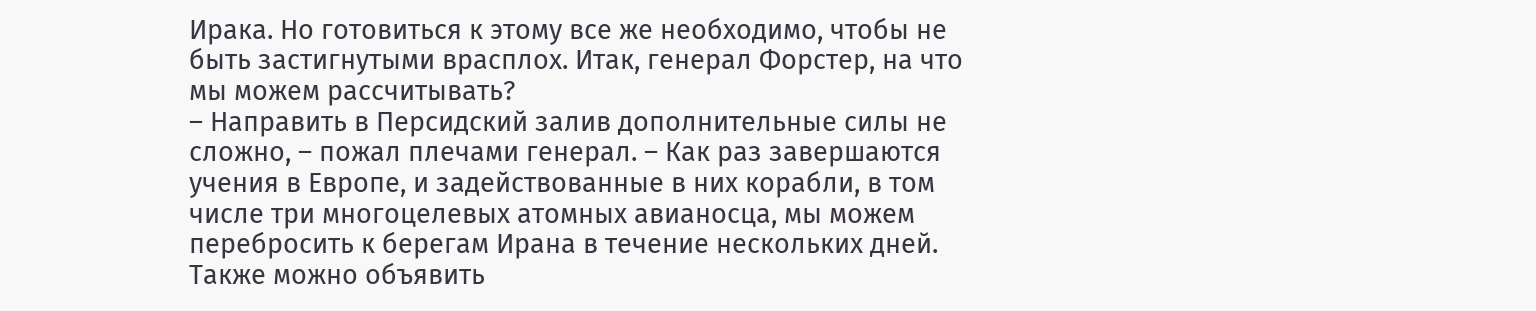Ирака. Но готовиться к этому все же необходимо, чтобы не быть застигнутыми врасплох. Итак, генерал Форстер, на что мы можем рассчитывать?
– Направить в Персидский залив дополнительные силы не сложно, – пожал плечами генерал. – Как раз завершаются учения в Европе, и задействованные в них корабли, в том числе три многоцелевых атомных авианосца, мы можем перебросить к берегам Ирана в течение нескольких дней. Также можно объявить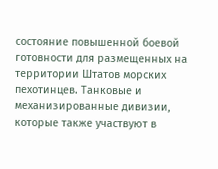состояние повышенной боевой готовности для размещенных на территории Штатов морских пехотинцев. Танковые и механизированные дивизии, которые также участвуют в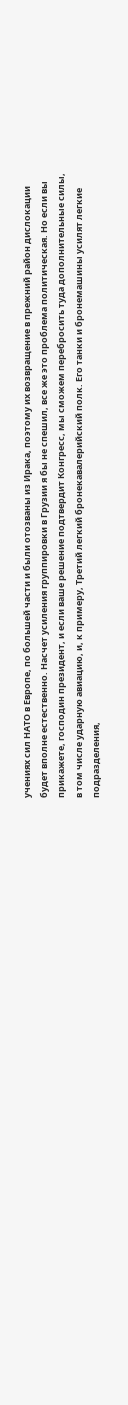учениях сил НАТО в Европе, по большей части и были отозваны из Ирака, поэтому их возвращение в прежний район дислокации будет вполне естественно. Насчет усиления группировки в Грузии я бы не спешил, все же это проблема политическая. Но если вы прикажете, господин президент, и если ваше решение подтвердит Конгресс, мы сможем перебросить туда дополнительные силы, в том числе ударную авиацию, и, к примеру, Третий легкий бронекавалерийский полк. Его танки и бронемашины усилят легкие подразделения,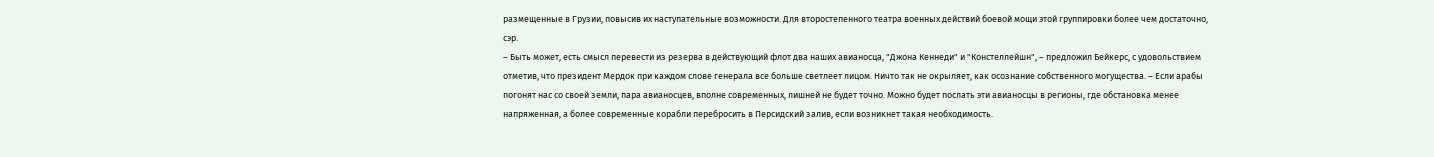размещенные в Грузии, повысив их наступательные возможности. Для второстепенного театра военных действий боевой мощи этой группировки более чем достаточно, сэр.
– Быть может, есть смысл перевести из резерва в действующий флот два наших авианосца, "Джона Кеннеди" и "Констеллейшн", – предложил Бейкерс, с удовольствием отметив, что президент Мердок при каждом слове генерала все больше светлеет лицом. Ничто так не окрыляет, как осознание собственного могущества. – Если арабы погонят нас со своей земли, пара авианосцев, вполне современных, лишней не будет точно. Можно будет послать эти авианосцы в регионы, где обстановка менее напряженная, а более современные корабли перебросить в Персидский залив, если возникнет такая необходимость.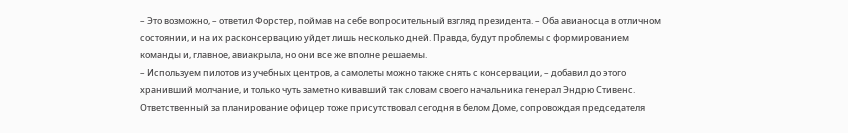– Это возможно, – ответил Форстер, поймав на себе вопросительный взгляд президента. – Оба авианосца в отличном состоянии, и на их расконсервацию уйдет лишь несколько дней. Правда, будут проблемы с формированием команды и, главное, авиакрыла, но они все же вполне решаемы.
– Используем пилотов из учебных центров, а самолеты можно также снять с консервации, – добавил до этого хранивший молчание, и только чуть заметно кивавший так словам своего начальника генерал Эндрю Стивенс. Ответственный за планирование офицер тоже присутствовал сегодня в белом Доме, сопровождая председателя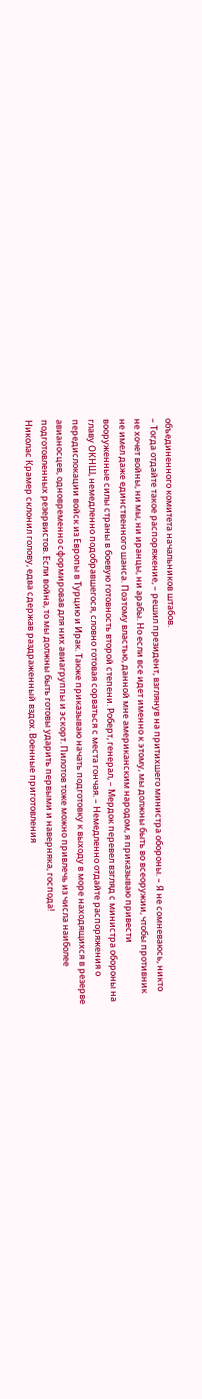объединенного комитета начальников штабов.
– Тогда отдайте такое распоряжение, – решил президент, взглянув на притихшего министра обороны. – Я не сомневаюсь, никто не хочет войны, ни мы, ни иранцы, ни арабы. Но если все идет именно к этому, мы должны быть во всеоружии, чтобы противник не имел даже единственного шанса. Поэтому властью, данной мне американским народом, я приказываю привести вооруженные силы страны в боевую готовность второй степени. Роберт, генерал, – Мердок перевел взгляд с министра обороны на главу ОКНШ, немедленно подобравшегося, словно готовая сорваться с места гончая. – Немедленно отдайте распоряжения о передислокации войск из Европы в Турцию и Ирак. Также приказываю начать подготовку к выходу в море находящихся в резерве авианосцев, одновременно сформировав для них авиагруппы и эскорт. Пилотов тоже можно привлечь из числа наиболее подготовленных резервистов. Если война, то мы должны быть готовы ударить первыми и наверняка, господа!
Николас Крамер склонил голову, едва сдержав раздраженный вздох. Военные приготовления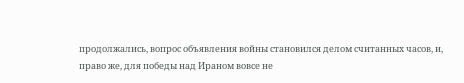продолжались, вопрос объявления войны становился делом считанных часов, и, право же, для победы над Ираном вовсе не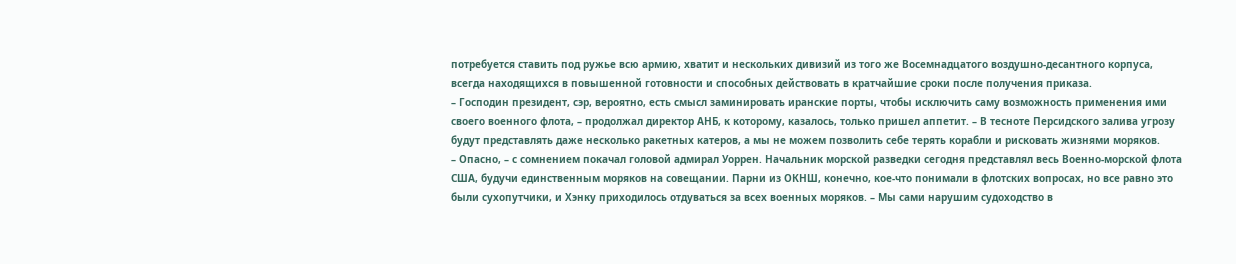потребуется ставить под ружье всю армию, хватит и нескольких дивизий из того же Восемнадцатого воздушно-десантного корпуса, всегда находящихся в повышенной готовности и способных действовать в кратчайшие сроки после получения приказа.
– Господин президент, сэр, вероятно, есть смысл заминировать иранские порты, чтобы исключить саму возможность применения ими своего военного флота, – продолжал директор АНБ, к которому, казалось, только пришел аппетит. – В тесноте Персидского залива угрозу будут представлять даже несколько ракетных катеров, а мы не можем позволить себе терять корабли и рисковать жизнями моряков.
– Опасно, – с сомнением покачал головой адмирал Уоррен. Начальник морской разведки сегодня представлял весь Военно-морской флота США, будучи единственным моряков на совещании. Парни из ОКНШ, конечно, кое-что понимали в флотских вопросах, но все равно это были сухопутчики, и Хэнку приходилось отдуваться за всех военных моряков. – Мы сами нарушим судоходство в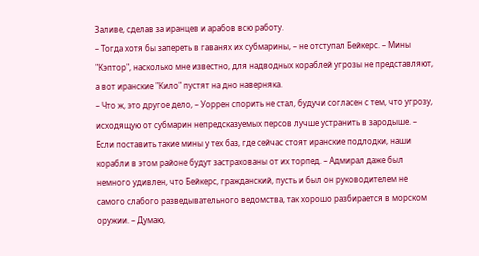Заливе, сделав за иранцев и арабов всю работу.
– Тогда хотя бы запереть в гаванях их субмарины, – не отступал Бейкерс. – Мины "Кэптор", насколько мне известно, для надводных кораблей угрозы не представляют, а вот иранские "Кило" пустят на дно наверняка.
– Что ж, это другое дело, – Уоррен спорить не стал, будучи согласен с тем, что угрозу, исходящую от субмарин непредсказуемых персов лучше устранить в зародыше. – Если поставить такие мины у тех баз, где сейчас стоят иранские подлодки, наши корабли в этом районе будут застрахованы от их торпед. – Адмирал даже был немного удивлен, что Бейкерс, гражданский, пусть и был он руководителем не самого слабого разведывательного ведомства, так хорошо разбирается в морском оружии. – Думаю,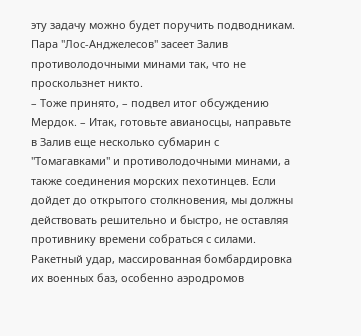эту задачу можно будет поручить подводникам. Пара "Лос-Анджелесов" засеет Залив противолодочными минами так, что не проскользнет никто.
– Тоже принято, – подвел итог обсуждению Мердок. – Итак, готовьте авианосцы, направьте в Залив еще несколько субмарин с "Томагавками" и противолодочными минами, а также соединения морских пехотинцев. Если дойдет до открытого столкновения, мы должны действовать решительно и быстро, не оставляя противнику времени собраться с силами. Ракетный удар, массированная бомбардировка их военных баз, особенно аэродромов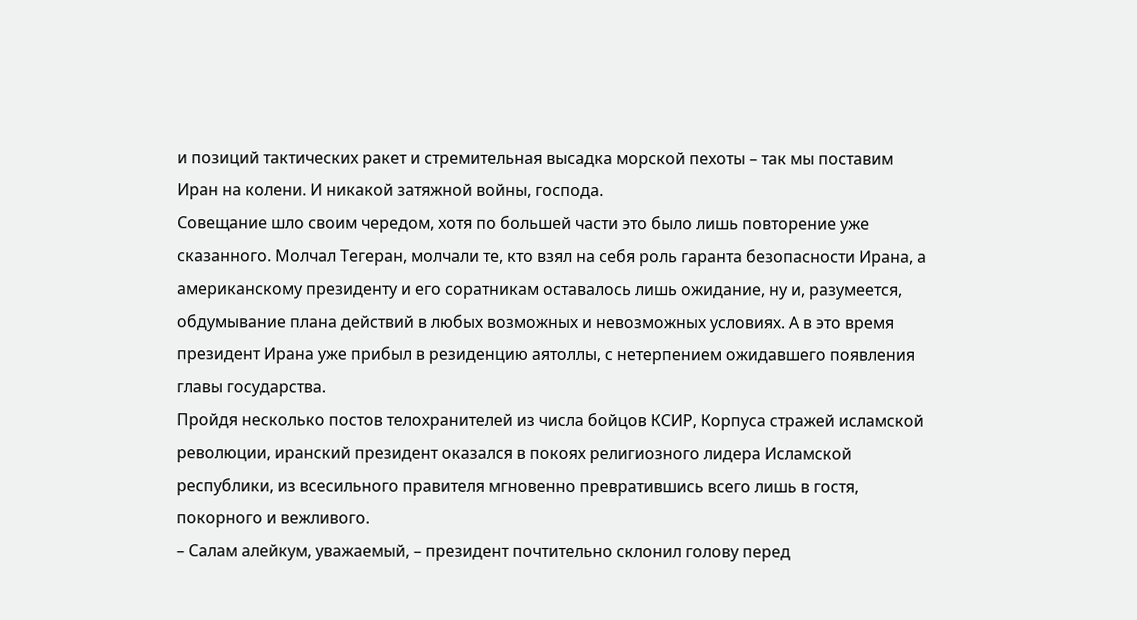и позиций тактических ракет и стремительная высадка морской пехоты – так мы поставим Иран на колени. И никакой затяжной войны, господа.
Совещание шло своим чередом, хотя по большей части это было лишь повторение уже сказанного. Молчал Тегеран, молчали те, кто взял на себя роль гаранта безопасности Ирана, а американскому президенту и его соратникам оставалось лишь ожидание, ну и, разумеется, обдумывание плана действий в любых возможных и невозможных условиях. А в это время президент Ирана уже прибыл в резиденцию аятоллы, с нетерпением ожидавшего появления главы государства.
Пройдя несколько постов телохранителей из числа бойцов КСИР, Корпуса стражей исламской революции, иранский президент оказался в покоях религиозного лидера Исламской республики, из всесильного правителя мгновенно превратившись всего лишь в гостя, покорного и вежливого.
– Салам алейкум, уважаемый, – президент почтительно склонил голову перед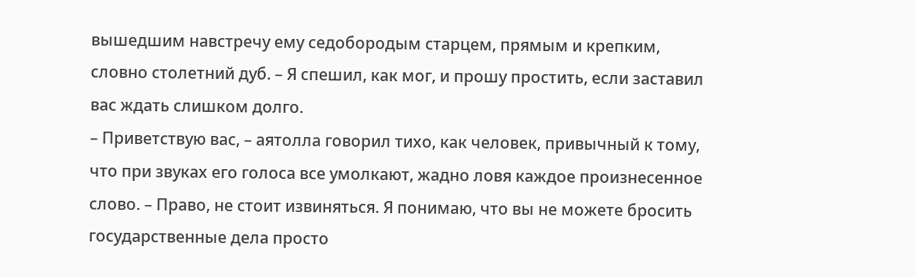вышедшим навстречу ему седобородым старцем, прямым и крепким, словно столетний дуб. – Я спешил, как мог, и прошу простить, если заставил вас ждать слишком долго.
– Приветствую вас, – аятолла говорил тихо, как человек, привычный к тому, что при звуках его голоса все умолкают, жадно ловя каждое произнесенное слово. – Право, не стоит извиняться. Я понимаю, что вы не можете бросить государственные дела просто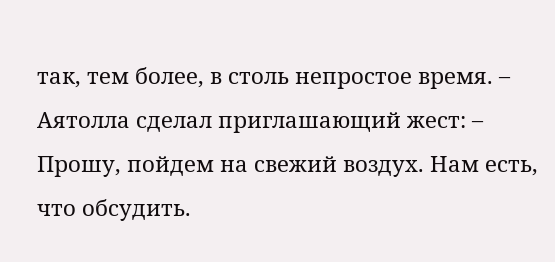так, тем более, в столь непростое время. – Аятолла сделал приглашающий жест: – Прошу, пойдем на свежий воздух. Нам есть, что обсудить.